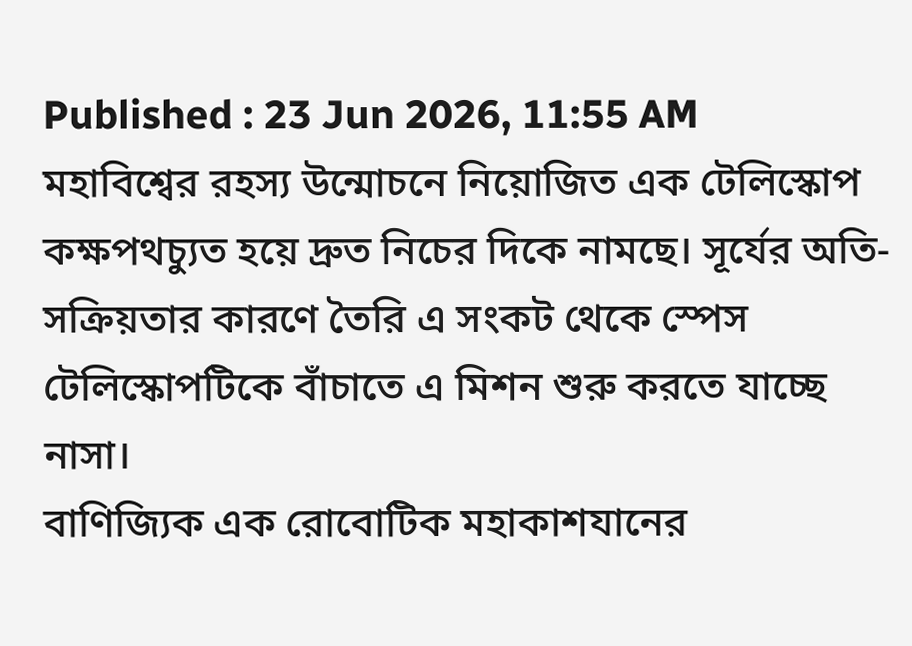Published : 23 Jun 2026, 11:55 AM
মহাবিশ্বের রহস্য উন্মোচনে নিয়োজিত এক টেলিস্কোপ কক্ষপথচ্যুত হয়ে দ্রুত নিচের দিকে নামছে। সূর্যের অতি-সক্রিয়তার কারণে তৈরি এ সংকট থেকে স্পেস টেলিস্কোপটিকে বাঁচাতে এ মিশন শুরু করতে যাচ্ছে নাসা।
বাণিজ্যিক এক রোবোটিক মহাকাশযানের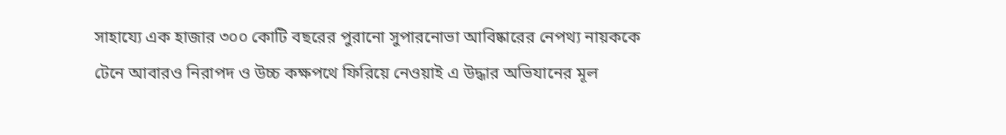সাহায্যে এক হাজার ৩০০ কোটি বছরের পুরানো সুপারনোভা আবিষ্কারের নেপথ্য নায়ককে টেনে আবারও নিরাপদ ও উচ্চ কক্ষপথে ফিরিয়ে নেওয়াই এ উদ্ধার অভিযানের মূল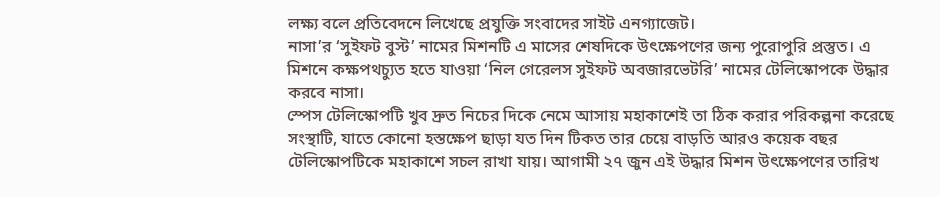লক্ষ্য বলে প্রতিবেদনে লিখেছে প্রযুক্তি সংবাদের সাইট এনগ্যাজেট।
নাসা’র ‘সুইফট বুস্ট’ নামের মিশনটি এ মাসের শেষদিকে উৎক্ষেপণের জন্য পুরোপুরি প্রস্তুত। এ মিশনে কক্ষপথচ্যুত হতে যাওয়া ‘নিল গেরেলস সুইফট অবজারভেটরি’ নামের টেলিস্কোপকে উদ্ধার করবে নাসা।
স্পেস টেলিস্কোপটি খুব দ্রুত নিচের দিকে নেমে আসায় মহাকাশেই তা ঠিক করার পরিকল্পনা করেছে সংস্থাটি, যাতে কোনো হস্তক্ষেপ ছাড়া যত দিন টিকত তার চেয়ে বাড়তি আরও কয়েক বছর টেলিস্কোপটিকে মহাকাশে সচল রাখা যায়। আগামী ২৭ জুন এই উদ্ধার মিশন উৎক্ষেপণের তারিখ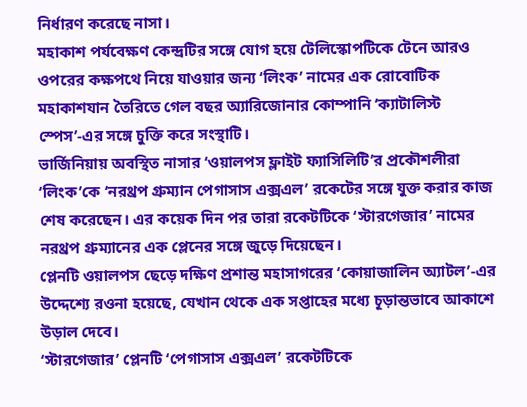নির্ধারণ করেছে নাসা।
মহাকাশ পর্যবেক্ষণ কেন্দ্রটির সঙ্গে যোগ হয়ে টেলিস্কোপটিকে টেনে আরও ওপরের কক্ষপথে নিয়ে যাওয়ার জন্য ‘লিংক’ নামের এক রোবোটিক মহাকাশযান তৈরিতে গেল বছর অ্যারিজোনার কোম্পানি ‘ক্যাটালিস্ট স্পেস’-এর সঙ্গে চুক্তি করে সংস্থাটি।
ভার্জিনিয়ায় অবস্থিত নাসার ‘ওয়ালপস ফ্লাইট ফ্যাসিলিটি’র প্রকৌশলীরা ‘লিংক’কে ‘নরথ্রপ গ্রুম্যান পেগাসাস এক্সএল’ রকেটের সঙ্গে যুক্ত করার কাজ শেষ করেছেন। এর কয়েক দিন পর তারা রকেটটিকে ‘স্টারগেজার’ নামের নরথ্রপ গ্রুম্যানের এক প্লেনের সঙ্গে জুড়ে দিয়েছেন।
প্লেনটি ওয়ালপস ছেড়ে দক্ষিণ প্রশান্ত মহাসাগরের ‘কোয়াজালিন অ্যাটল’-এর উদ্দেশ্যে রওনা হয়েছে, যেখান থেকে এক সপ্তাহের মধ্যে চূড়ান্তভাবে আকাশে উড়াল দেবে।
‘স্টারগেজার’ প্লেনটি ‘পেগাসাস এক্সএল’ রকেটটিকে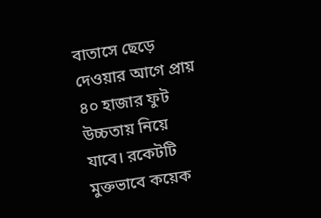বাতাসে ছেড়ে দেওয়ার আগে প্রায় ৪০ হাজার ফুট উচ্চতায় নিয়ে যাবে। রকেটটি মুক্তভাবে কয়েক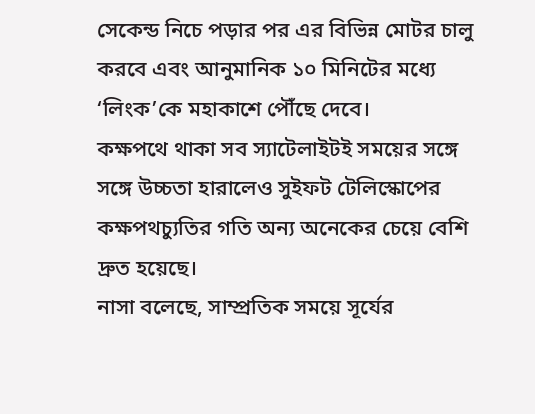সেকেন্ড নিচে পড়ার পর এর বিভিন্ন মোটর চালু করবে এবং আনুমানিক ১০ মিনিটের মধ্যে ‘লিংক’কে মহাকাশে পৌঁছে দেবে।
কক্ষপথে থাকা সব স্যাটেলাইটই সময়ের সঙ্গে সঙ্গে উচ্চতা হারালেও সুইফট টেলিস্কোপের কক্ষপথচ্যুতির গতি অন্য অনেকের চেয়ে বেশি দ্রুত হয়েছে।
নাসা বলেছে, সাম্প্রতিক সময়ে সূর্যের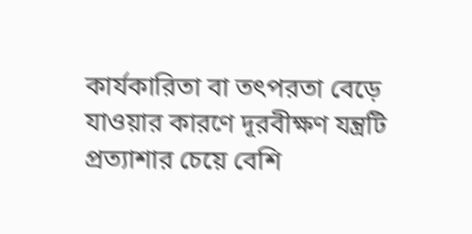কার্যকারিতা বা তৎপরতা বেড়ে যাওয়ার কারণে দূরবীক্ষণ যন্ত্রটি প্রত্যাশার চেয়ে বেশি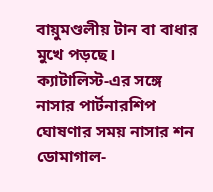বায়ুমণ্ডলীয় টান বা বাধার মুখে পড়ছে।
ক্যাটালিস্ট-এর সঙ্গে নাসার পার্টনারশিপ ঘোষণার সময় নাসার শন ডোমাগাল-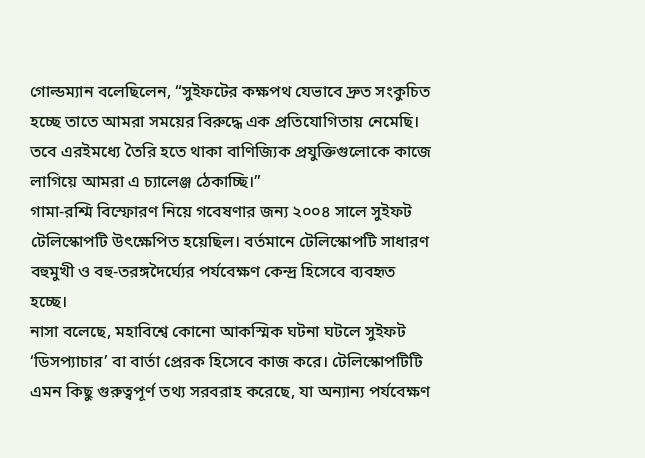গোল্ডম্যান বলেছিলেন, “সুইফটের কক্ষপথ যেভাবে দ্রুত সংকুচিত হচ্ছে তাতে আমরা সময়ের বিরুদ্ধে এক প্রতিযোগিতায় নেমেছি। তবে এরইমধ্যে তৈরি হতে থাকা বাণিজ্যিক প্রযুক্তিগুলোকে কাজে লাগিয়ে আমরা এ চ্যালেঞ্জ ঠেকাচ্ছি।”
গামা-রশ্মি বিস্ফোরণ নিয়ে গবেষণার জন্য ২০০৪ সালে সুইফট টেলিস্কোপটি উৎক্ষেপিত হয়েছিল। বর্তমানে টেলিস্কোপটি সাধারণ বহুমুখী ও বহু-তরঙ্গদৈর্ঘ্যের পর্যবেক্ষণ কেন্দ্র হিসেবে ব্যবহৃত হচ্ছে।
নাসা বলেছে, মহাবিশ্বে কোনো আকস্মিক ঘটনা ঘটলে সুইফট ‘ডিসপ্যাচার’ বা বার্তা প্রেরক হিসেবে কাজ করে। টেলিস্কোপটিটি এমন কিছু গুরুত্বপূর্ণ তথ্য সরবরাহ করেছে, যা অন্যান্য পর্যবেক্ষণ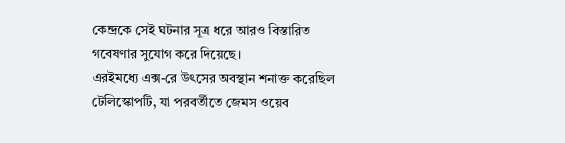কেন্দ্রকে সেই ঘটনার সূত্র ধরে আরও বিস্তারিত গবেষণার সুযোগ করে দিয়েছে।
এরইমধ্যে এক্স-রে উৎসের অবস্থান শনাক্ত করেছিল টেলিস্কোপটি, যা পরবর্তীতে জেমস ওয়েব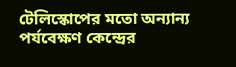টেলিস্কোপের মতো অন্যান্য পর্যবেক্ষণ কেন্দ্রের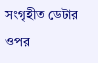সংগৃহীত ডেটার ওপর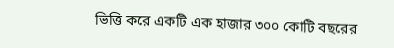ভিত্তি করে একটি এক হাজার ৩০০ কোটি বছরের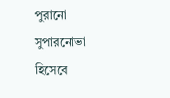পুরানো সুপারনোভা হিসেবে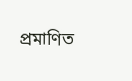প্রমাণিত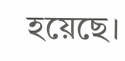হয়েছে।